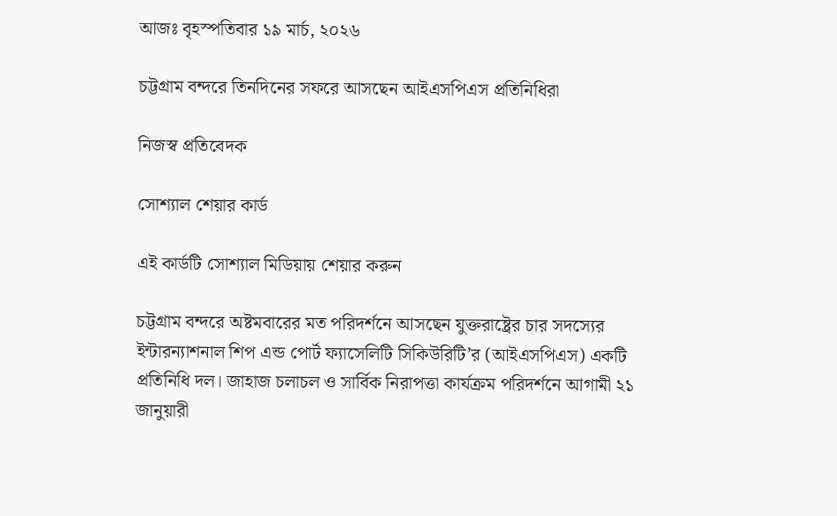আজঃ বৃহস্পতিবার ১৯ মার্চ, ২০২৬

চট্টগ্রাম বন্দরে তিনদিনের সফরে আসছেন আইএসপিএস প্রতিনিধিরা

নিজস্ব প্রতিবেদক

সোশ্যাল শেয়ার কার্ড

এই কার্ডটি সোশ্যাল মিডিয়ায় শেয়ার করুন

চট্টগ্রাম বন্দরে অষ্টমবারের মত পরিদর্শনে আসছেন যুক্তরাষ্ট্রের চার সদস্যের ইন্টারন্যাশনাল শিপ এন্ড পোর্ট ফ্যাসেলিটি সিকিউরিটি’র (আইএসপিএস) একটি প্রতিনিধি দল। জাহাজ চলাচল ও সার্বিক নিরাপত্তা কার্যক্রম পরিদর্শনে আগামী ২১ জানুয়ারী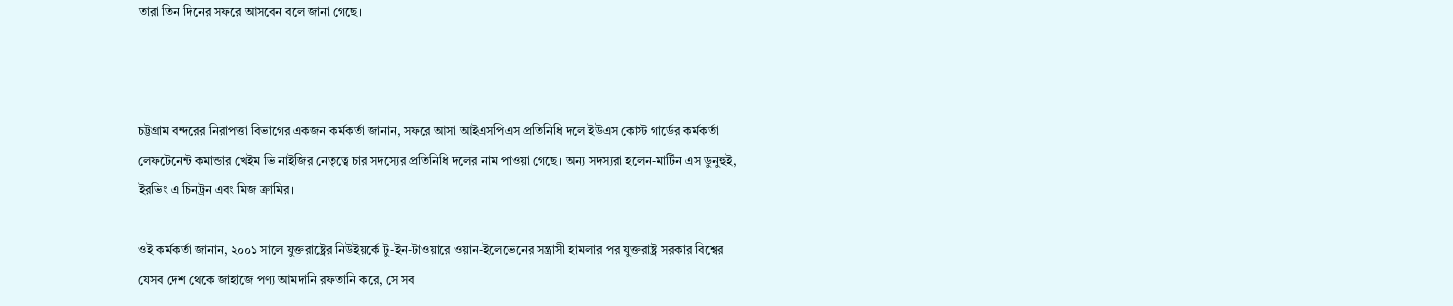তারা তিন দিনের সফরে আসবেন বলে জানা গেছে।



চট্টগ্রাম বন্দরের নিরাপত্তা বিভাগের একজন কর্মকর্তা জানান, সফরে আসা আইএসপিএস প্রতিনিধি দলে ইউএস কোস্ট গার্ডের কর্মকর্তা লেফটেনেন্ট কমান্ডার খেইম ভি নাইজির নেতৃত্বে চার সদস্যের প্রতিনিধি দলের নাম পাওয়া গেছে। অন্য সদস্যরা হলেন-মার্টিন এস ডুনুহুই, ইরভিং এ চিনট্রন এবং মিজ ক্রামির।

ওই কর্মকর্তা জানান, ২০০১ সালে যুক্তরাষ্ট্রের নিউইয়র্কে টু-ইন-টাওয়ারে ওয়ান-ইলেভেনের সন্ত্রাসী হামলার পর যুক্তরাষ্ট্র সরকার বিশ্বের যেসব দেশ থেকে জাহাজে পণ্য আমদানি রফতানি করে, সে সব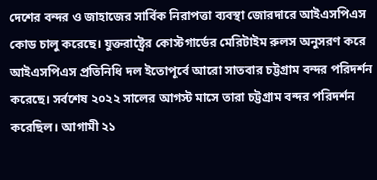দেশের বন্দর ও জাহাজের সার্বিক নিরাপত্তা ব্যবস্থা জোরদারে আইএসপিএস কোড চালু করেছে। যুক্তরাষ্ট্রের কোস্টগার্ডের মেরিটাইম রুলস অনুসরণ করে আইএসপিএস প্রতিনিধি দল ইতোপূর্বে আরো সাতবার চট্টগ্রাম বন্দর পরিদর্শন করেছে। সর্বশেষ ২০২২ সালের আগস্ট মাসে তারা চট্টগ্রাম বন্দর পরিদর্শন করেছিল। আগামী ২১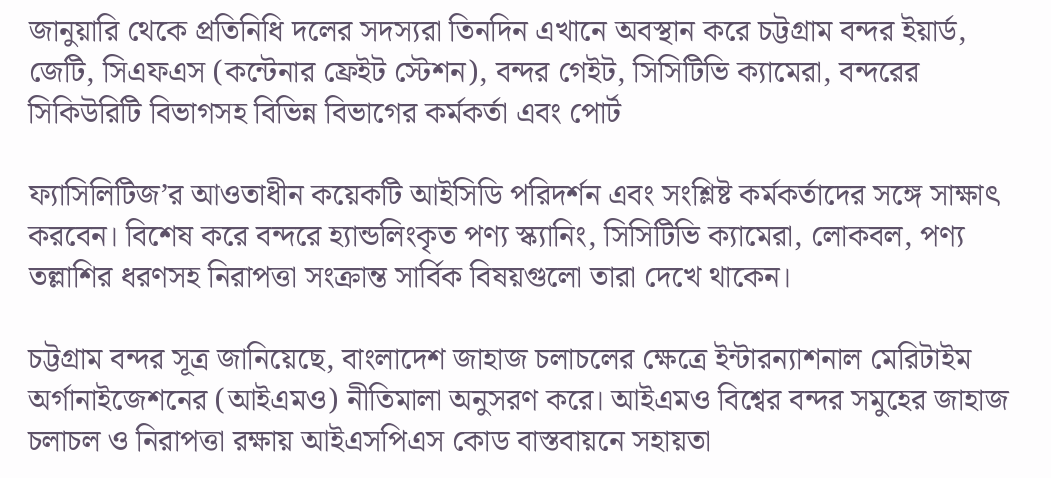জানুয়ারি থেকে প্রতিনিধি দলের সদস্যরা তিনদিন এখানে অবস্থান করে চট্টগ্রাম বন্দর ইয়ার্ড, জেটি, সিএফএস (কন্টেনার ফ্রেইট স্টেশন), বন্দর গেইট, সিসিটিভি ক্যামেরা, বন্দরের সিকিউরিটি বিভাগসহ বিভিন্ন বিভাগের কর্মকর্তা এবং পোর্ট

ফ্যাসিলিটিজ’র আওতাধীন কয়েকটি আইসিডি পরিদর্শন এবং সংশ্লিষ্ট কর্মকর্তাদের সঙ্গে সাক্ষাৎ করবেন। বিশেষ করে বন্দরে হ্যান্ডলিংকৃত পণ্য স্ক্যানিং, সিসিটিভি ক্যামেরা, লোকবল, পণ্য তল্লাশির ধরণসহ নিরাপত্তা সংক্রান্ত সার্বিক বিষয়গুলো তারা দেখে থাকেন।

চট্টগ্রাম বন্দর সূত্র জানিয়েছে, বাংলাদেশ জাহাজ চলাচলের ক্ষেত্রে ইন্টারন্যাশনাল মেরিটাইম অর্গানাইজেশনের (আইএমও) নীতিমালা অনুসরণ করে। আইএমও বিশ্বের বন্দর সমুহের জাহাজ চলাচল ও নিরাপত্তা রক্ষায় আইএসপিএস কোড বাস্তবায়নে সহায়তা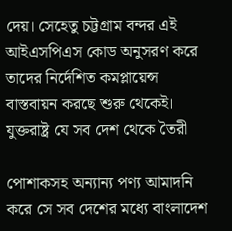দেয়। সেহেতু চট্টগ্রাম বন্দর এই আইএসপিএস কোড অনুসরণ করে তাদের নির্দেশিত কমপ্লায়েন্স বাস্তবায়ন করছে শুরু থেকেই। যুক্তরাষ্ট্র যে সব দেশ থেকে তৈরী

পোশাকসহ অন্যান্য পণ্য আমাদনি করে সে সব দেশের মধ্যে বাংলাদেশ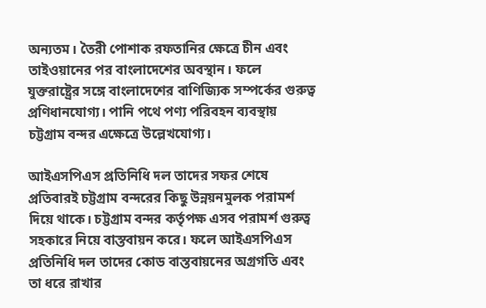অন্যতম। তৈরী পোশাক রফতানির ক্ষেত্রে চীন এবং তাইওয়ানের পর বাংলাদেশের অবস্থান। ফলে যুক্তরাষ্ট্রের সঙ্গে বাংলাদেশের বাণিজ্যিক সম্পর্কের গুরুত্ব প্রণিধানযোগ্য। পানি পথে পণ্য পরিবহন ব্যবস্থায় চট্টগ্রাম বন্দর এক্ষেত্রে উল্লেখযোগ্য।

আইএসপিএস প্রতিনিধি দল তাদের সফর শেষে প্রতিবারই চট্টগ্রাম বন্দরের কিছু উন্নয়নমুলক পরামর্শ দিয়ে থাকে। চট্টগ্রাম বন্দর কর্তৃপক্ষ এসব পরামর্শ গুরুত্ব সহকারে নিয়ে বাস্তবায়ন করে। ফলে আইএসপিএস প্রতিনিধি দল তাদের কোড বাস্তবায়নের অগ্রগতি এবং তা ধরে রাখার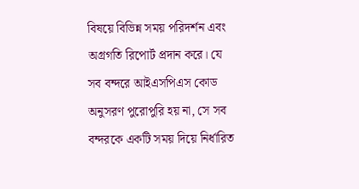বিষয়ে বিভিন্ন সময় পরিদর্শন এবং অগ্রগতি রিপোর্ট প্রদান করে। যে সব বন্দরে আইএসপিএস কোড অনুসরণ পুরোপুরি হয় না, সে সব বন্দরকে একটি সময় দিয়ে নির্ধারিত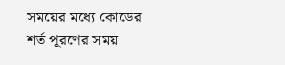সময়ের মধ্যে কোডের শর্ত পূরণের সময়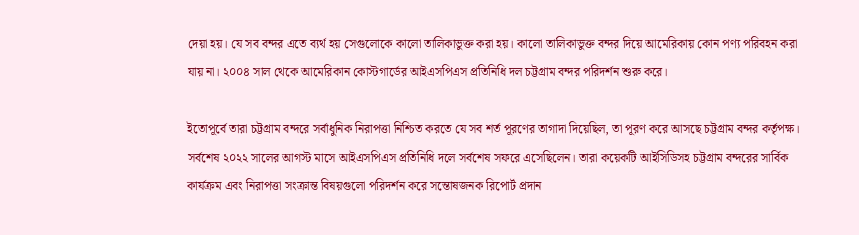দেয়া হয়। যে সব বন্দর এতে ব্যর্থ হয় সেগুলোকে কালো তালিকাভুক্ত করা হয়। কালো তালিকাভুক্ত বন্দর দিয়ে আমেরিকায় কোন পণ্য পরিবহন করা যায় না। ২০০৪ সাল থেকে আমেরিকান কোস্টগার্ডের আইএসপিএস প্রতিনিধি দল চট্টগ্রাম বন্দর পরিদর্শন শুরু করে।

ইতোপূর্বে তারা চট্টগ্রাম বন্দরে সর্বাধুনিক নিরাপত্তা নিশ্চিত করতে যে সব শর্ত পূরণের তাগাদা দিয়েছিল, তা পূরণ করে আসছে চট্টগ্রাম বন্দর কর্তৃপক্ষ। সর্বশেষ ২০২২ সালের আগস্ট মাসে আইএসপিএস প্রতিনিধি দলে সর্বশেষ সফরে এসেছিলেন। তারা কয়েকটি আইসিডিসহ চট্টগ্রাম বন্দরের সার্বিক কার্যক্রম এবং নিরাপত্তা সংক্রান্ত বিষয়গুলো পরিদর্শন করে সন্তোষজনক রিপোর্ট প্রদান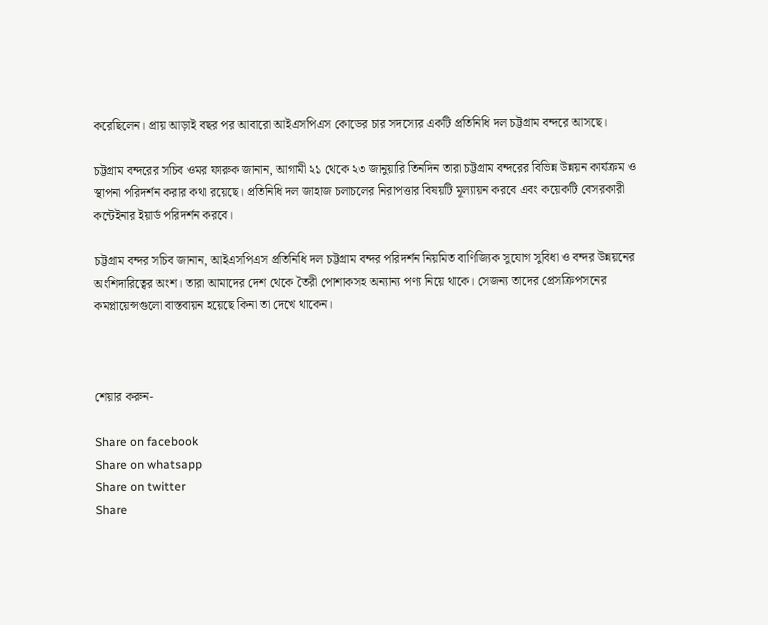করেছিলেন। প্রায় আড়াই বছর পর আবারো আইএসপিএস কোডের চার সদস্যের একটি প্রতিনিধি দল চট্টগ্রাম বন্দরে আসছে।

চট্টগ্রাম বন্দরের সচিব ওমর ফারুক জানান, আগামী ২১ থেকে ২৩ জানুয়ারি তিনদিন তারা চট্টগ্রাম বন্দরের বিভিন্ন উন্নয়ন কার্যক্রম ও স্থাপনা পরিদর্শন করার কথা রয়েছে। প্রতিনিধি দল জাহাজ চলাচলের নিরাপত্তার বিষয়টি মূল্যায়ন করবে এবং কয়েকটি বেসরকারী কন্টেইনার ইয়ার্ড পরিদর্শন করবে।

চট্টগ্রাম বন্দর সচিব জানান, আইএসপিএস প্রতিনিধি দল চট্টগ্রাম বন্দর পরিদর্শন নিয়মিত বাণিজ্যিক সুযোগ সুবিধা ও বন্দর উন্নয়নের অংশিদারিত্বের অংশ। তারা আমাদের দেশ থেকে তৈরী পোশাকসহ অন্যান্য পণ্য নিয়ে থাকে। সেজন্য তাদের প্রেসক্রিপসনের কমপ্লায়েন্সগুলো বাস্তবায়ন হয়েছে কিনা তা দেখে থাকেন।



শেয়ার করুন-

Share on facebook
Share on whatsapp
Share on twitter
Share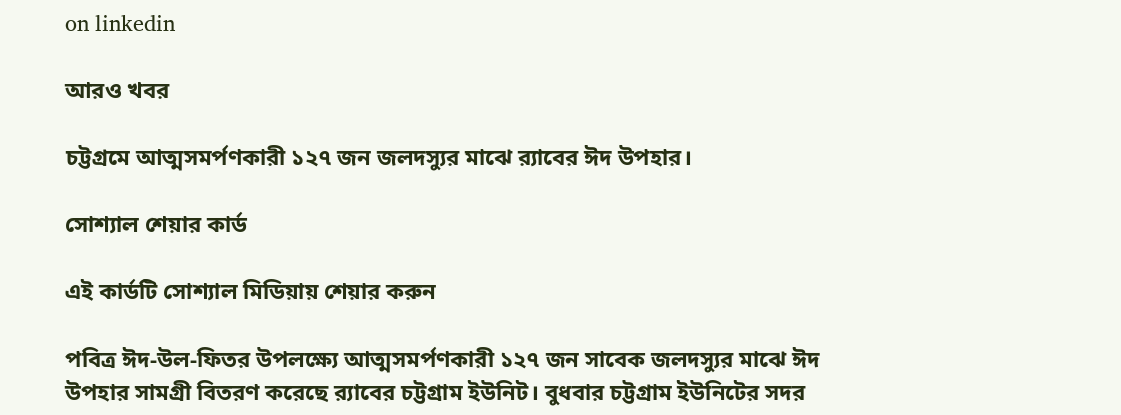on linkedin

আরও খবর

চট্টগ্রমে আত্মসমর্পণকারী ১২৭ জন জলদস্যুর মাঝে র‌্যাবের ঈদ উপহার।

সোশ্যাল শেয়ার কার্ড

এই কার্ডটি সোশ্যাল মিডিয়ায় শেয়ার করুন

পবিত্র ঈদ-উল-ফিতর উপলক্ষ্যে আত্মসমর্পণকারী ১২৭ জন সাবেক জলদস্যুর মাঝে ঈদ উপহার সামগ্রী বিতরণ করেছে র‌্যাবের চট্টগ্রাম ইউনিট। বুধবার চট্টগ্রাম ইউনিটের সদর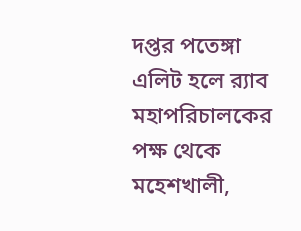দপ্তর পতেঙ্গা এলিট হলে র‌্যাব মহাপরিচালকের পক্ষ থেকে মহেশখালী,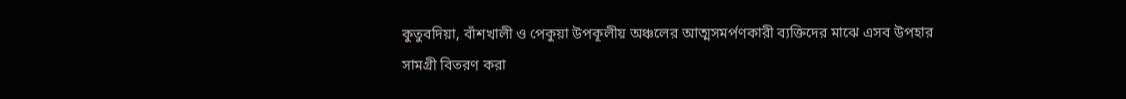কুতুবদিয়া, বাঁশখালী ও পেকুয়া উপকূলীয় অঞ্চলের আত্মসমর্পণকারী ব্যক্তিদের মাঝে এসব উপহার সামগ্রী বিতরণ করা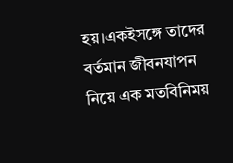হয়।একইসঙ্গে তাদের বর্তমান জীবনযাপন নিয়ে এক মতবিনিময়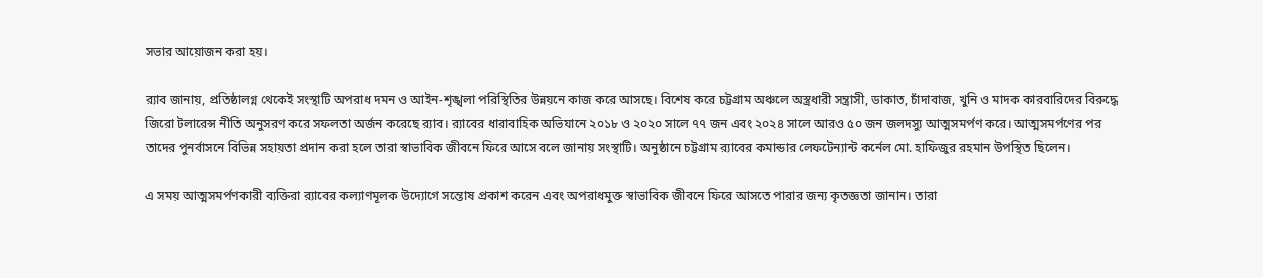সভার আয়োজন করা হয়।

র‌্যাব জানায়, প্রতিষ্ঠালগ্ন থেকেই সংস্থাটি অপরাধ দমন ও আইন-শৃঙ্খলা পরিস্থিতির উন্নয়নে কাজ করে আসছে। বিশেষ করে চট্টগ্রাম অঞ্চলে অস্ত্রধারী সন্ত্রাসী, ডাকাত, চাঁদাবাজ, খুনি ও মাদক কারবারিদের বিরুদ্ধে জিরো টলারেন্স নীতি অনুসরণ করে সফলতা অর্জন করেছে র‌্যাব। র‌্যাবের ধারাবাহিক অভিযানে ২০১৮ ও ২০২০ সালে ৭৭ জন এবং ২০২৪ সালে আরও ৫০ জন জলদস্যু আত্মসমর্পণ করে। আত্মসমর্পণের পর তাদের পুনর্বাসনে বিভিন্ন সহায়তা প্রদান করা হলে তারা স্বাভাবিক জীবনে ফিরে আসে বলে জানায় সংস্থাটি। অনুষ্ঠানে চট্টগ্রাম র‌্যাবের কমান্ডার লেফটেন্যান্ট কর্নেল মো. হাফিজুর রহমান উপস্থিত ছিলেন।

এ সময় আত্মসমর্পণকারী ব্যক্তিরা র‌্যাবের কল্যাণমূলক উদ্যোগে সন্তোষ প্রকাশ করেন এবং অপরাধমুক্ত স্বাভাবিক জীবনে ফিরে আসতে পারার জন্য কৃতজ্ঞতা জানান। তারা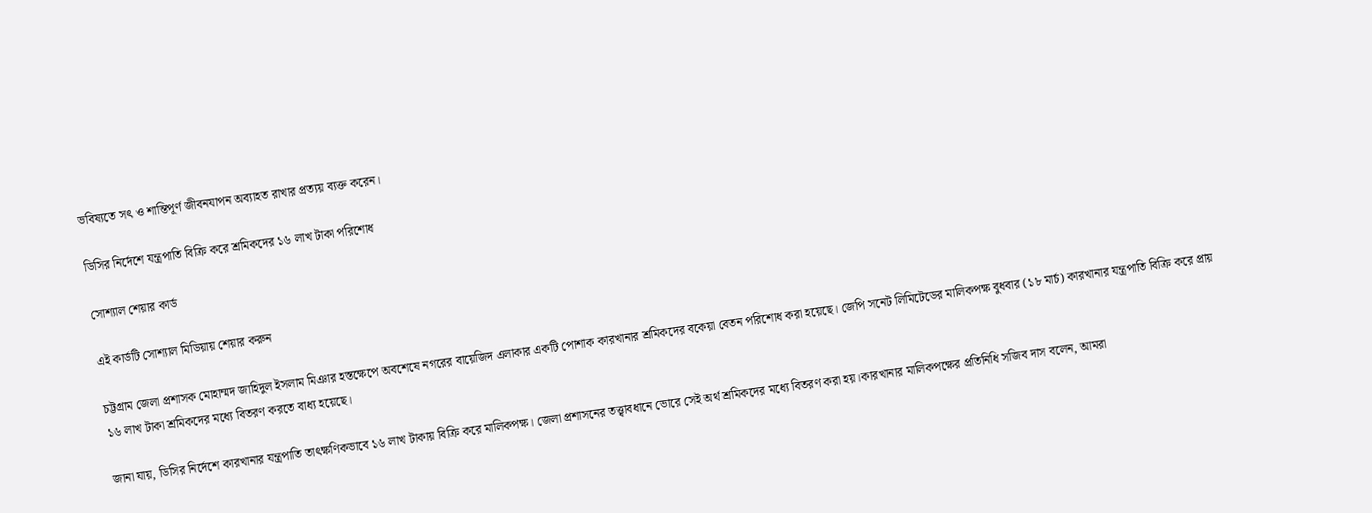ভবিষ্যতে সৎ ও শান্তিপূর্ণ জীবনযাপন অব্যাহত রাখার প্রত্যয় ব্যক্ত করেন।

ডিসির নির্দেশে যন্ত্রপাতি বিক্রি করে শ্রমিকদের ১৬ লাখ টাকা পরিশোধ

সোশ্যাল শেয়ার কার্ড

এই কার্ডটি সোশ্যাল মিডিয়ায় শেয়ার করুন

চট্টগ্রাম জেলা প্রশাসক মোহাম্মদ জাহিদুল ইসলাম মিঞার হস্তক্ষেপে অবশেষে নগরের বায়েজিদ এলাকার একটি পোশাক কারখানার শ্রমিকদের বকেয়া বেতন পরিশোধ করা হয়েছে। জেপি সনেট লিমিটেডের মালিকপক্ষ বুধবার (১৮ মার্চ) কারখানার যন্ত্রপাতি বিক্রি করে প্রায় ১৬ লাখ টাকা শ্রমিকদের মধ্যে বিতরণ করতে বাধ্য হয়েছে।

জানা যায়, ডিসির নির্দেশে কারখানার যন্ত্রপাতি তাৎক্ষণিকভাবে ১৬ লাখ টাকায় বিক্রি করে মালিকপক্ষ। জেলা প্রশাসনের তত্ত্বাবধানে ভোরে সেই অর্থ শ্রমিকদের মধ্যে বিতরণ করা হয়।কারখানার মালিকপক্ষের প্রতিনিধি সজিব দাস বলেন, আমরা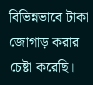বিভিন্নভাবে টাকা জোগাড় করার চেষ্টা করেছি।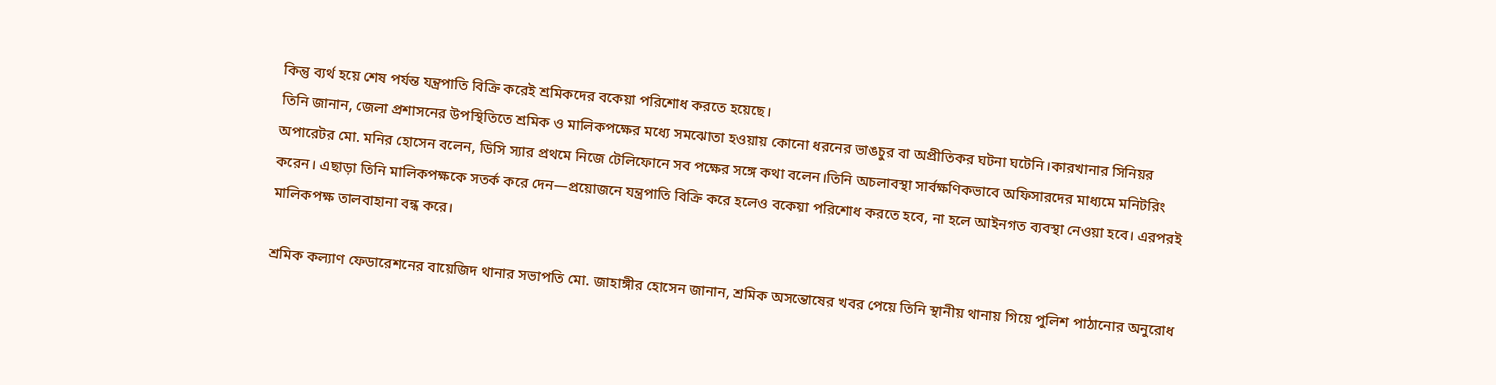কিন্তু ব্যর্থ হয়ে শেষ পর্যন্ত যন্ত্রপাতি বিক্রি করেই শ্রমিকদের বকেয়া পরিশোধ করতে হয়েছে।
তিনি জানান, জেলা প্রশাসনের উপস্থিতিতে শ্রমিক ও মালিকপক্ষের মধ্যে সমঝোতা হওয়ায় কোনো ধরনের ভাঙচুর বা অপ্রীতিকর ঘটনা ঘটেনি।কারখানার সিনিয়র অপারেটর মো. মনির হোসেন বলেন, ডিসি স্যার প্রথমে নিজে টেলিফোনে সব পক্ষের সঙ্গে কথা বলেন।তিনি অচলাবস্থা সার্বক্ষণিকভাবে অফিসারদের মাধ্যমে মনিটরিং করেন। এছাড়া তিনি মালিকপক্ষকে সতর্ক করে দেন—প্রয়োজনে যন্ত্রপাতি বিক্রি করে হলেও বকেয়া পরিশোধ করতে হবে, না হলে আইনগত ব্যবস্থা নেওয়া হবে। এরপরই মালিকপক্ষ তালবাহানা বন্ধ করে।

শ্রমিক কল্যাণ ফেডারেশনের বায়েজিদ থানার সভাপতি মো. জাহাঙ্গীর হোসেন জানান, শ্রমিক অসন্তোষের খবর পেয়ে তিনি স্থানীয় থানায় গিয়ে পুলিশ পাঠানোর অনুরোধ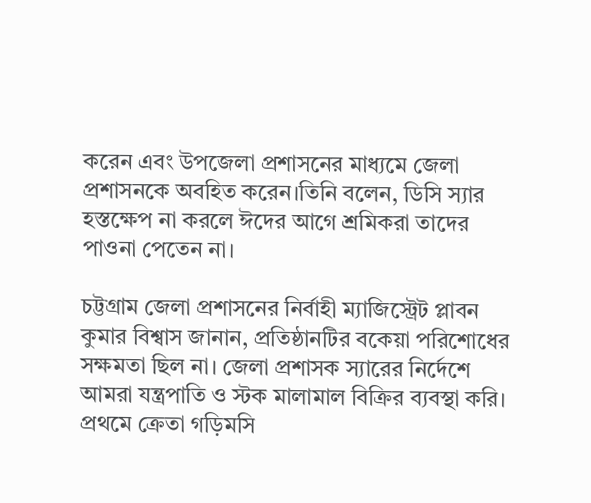করেন এবং উপজেলা প্রশাসনের মাধ্যমে জেলা প্রশাসনকে অবহিত করেন।তিনি বলেন, ডিসি স্যার হস্তক্ষেপ না করলে ঈদের আগে শ্রমিকরা তাদের পাওনা পেতেন না।

চট্টগ্রাম জেলা প্রশাসনের নির্বাহী ম্যাজিস্ট্রেট প্লাবন কুমার বিশ্বাস জানান, প্রতিষ্ঠানটির বকেয়া পরিশোধের সক্ষমতা ছিল না। জেলা প্রশাসক স্যারের নির্দেশে আমরা যন্ত্রপাতি ও স্টক মালামাল বিক্রির ব্যবস্থা করি। প্রথমে ক্রেতা গড়িমসি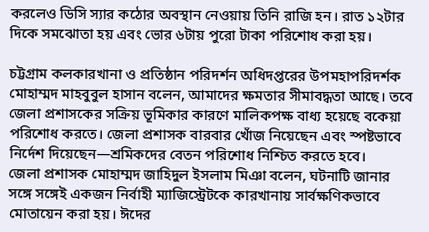করলেও ডিসি স্যার কঠোর অবস্থান নেওয়ায় তিনি রাজি হন। রাত ১২টার দিকে সমঝোতা হয় এবং ভোর ৬টায় পুরো টাকা পরিশোধ করা হয়।

চট্টগ্রাম কলকারখানা ও প্রতিষ্ঠান পরিদর্শন অধিদপ্তরের উপমহাপরিদর্শক মোহাম্মদ মাহবুবুল হাসান বলেন, আমাদের ক্ষমতার সীমাবদ্ধতা আছে। তবে জেলা প্রশাসকের সক্রিয় ভূমিকার কারণে মালিকপক্ষ বাধ্য হয়েছে বকেয়া পরিশোধ করতে। জেলা প্রশাসক বারবার খোঁজ নিয়েছেন এবং স্পষ্টভাবে নির্দেশ দিয়েছেন—শ্রমিকদের বেতন পরিশোধ নিশ্চিত করতে হবে।
জেলা প্রশাসক মোহাম্মদ জাহিদুল ইসলাম মিঞা বলেন, ঘটনাটি জানার সঙ্গে সঙ্গেই একজন নির্বাহী ম্যাজিস্ট্রেটকে কারখানায় সার্বক্ষণিকভাবে মোতায়েন করা হয়। ঈদের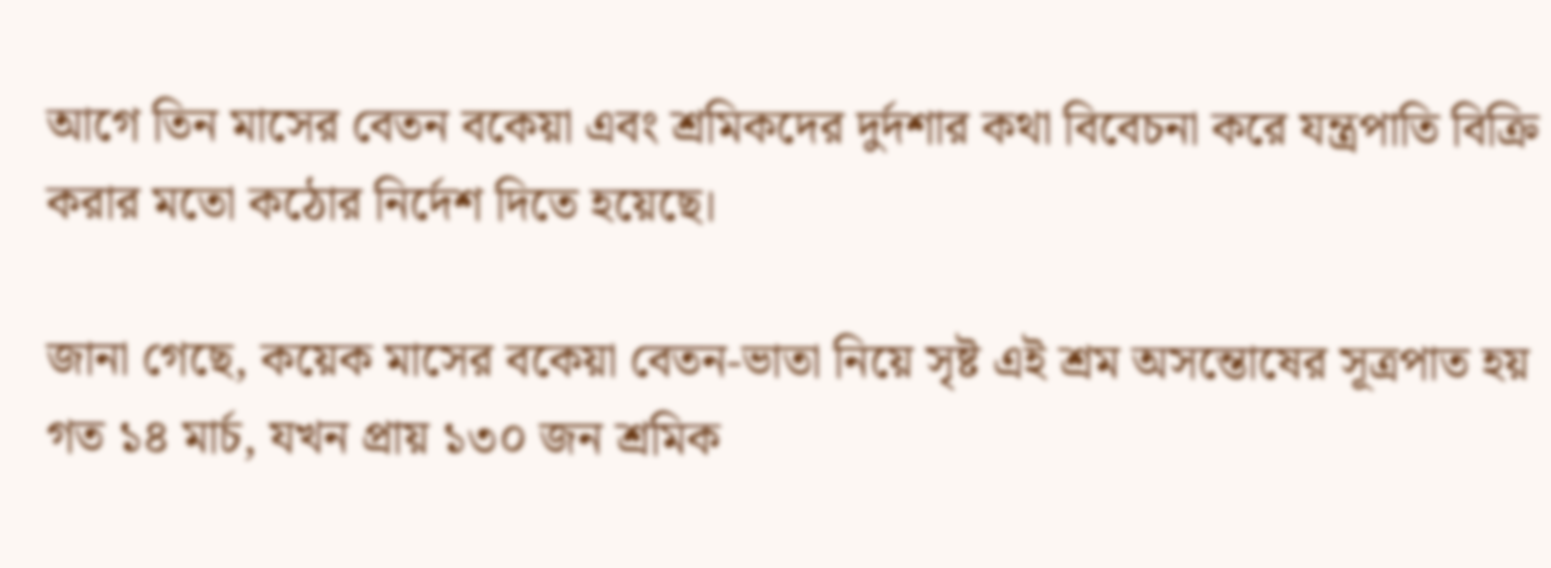আগে তিন মাসের বেতন বকেয়া এবং শ্রমিকদের দুর্দশার কথা বিবেচনা করে যন্ত্রপাতি বিক্রি করার মতো কঠোর নির্দেশ দিতে হয়েছে।

জানা গেছে, কয়েক মাসের বকেয়া বেতন-ভাতা নিয়ে সৃষ্ট এই শ্রম অসন্তোষের সূত্রপাত হয় গত ১৪ মার্চ, যখন প্রায় ১৩০ জন শ্রমিক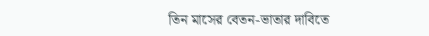তিন মাসের বেতন-ভাতার দাবিতে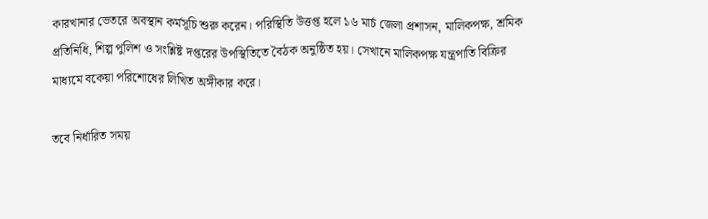কারখানার ভেতরে অবস্থান কর্মসূচি শুরু করেন। পরিস্থিতি উত্তপ্ত হলে ১৬ মার্চ জেলা প্রশাসন, মালিকপক্ষ, শ্রমিক প্রতিনিধি, শিল্প পুলিশ ও সংশ্লিষ্ট দপ্তরের উপস্থিতিতে বৈঠক অনুষ্ঠিত হয়। সেখানে মালিকপক্ষ যন্ত্রপাতি বিক্রির মাধ্যমে বকেয়া পরিশোধের লিখিত অঙ্গীকার করে।

তবে নির্ধারিত সময়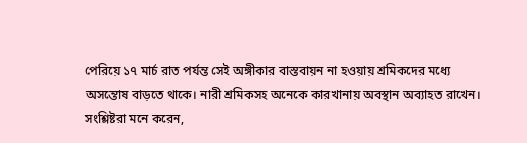পেরিয়ে ১৭ মার্চ রাত পর্যন্ত সেই অঙ্গীকার বাস্তবায়ন না হওয়ায় শ্রমিকদের মধ্যে অসন্তোষ বাড়তে থাকে। নারী শ্রমিকসহ অনেকে কারখানায় অবস্থান অব্যাহত রাখেন। সংশ্লিষ্টরা মনে করেন,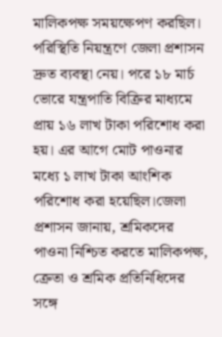মালিকপক্ষ সময়ক্ষেপণ করছিল। পরিস্থিতি নিয়ন্ত্রণে জেলা প্রশাসন দ্রুত ব্যবস্থা নেয়। পরে ১৮ মার্চ ভোরে যন্ত্রপাতি বিক্রির মাধ্যমে প্রায় ১৬ লাখ টাকা পরিশোধ করা হয়। এর আগে মোট পাওনার মধ্যে ১ লাখ টাকা আংশিক পরিশোধ করা হয়েছিল।জেলা প্রশাসন জানায়, শ্রমিকদের পাওনা নিশ্চিত করতে মালিকপক্ষ, ক্রেতা ও শ্রমিক প্রতিনিধিদের সঙ্গে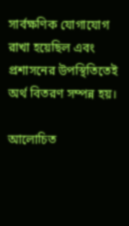সার্বক্ষণিক যোগাযোগ রাখা হয়েছিল এবং প্রশাসনের উপস্থিতিতেই অর্থ বিতরণ সম্পন্ন হয়।

আলোচিত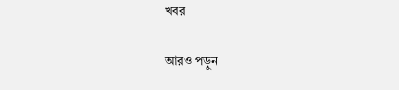খবর

আরও পড়ুন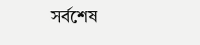সর্বশেষ